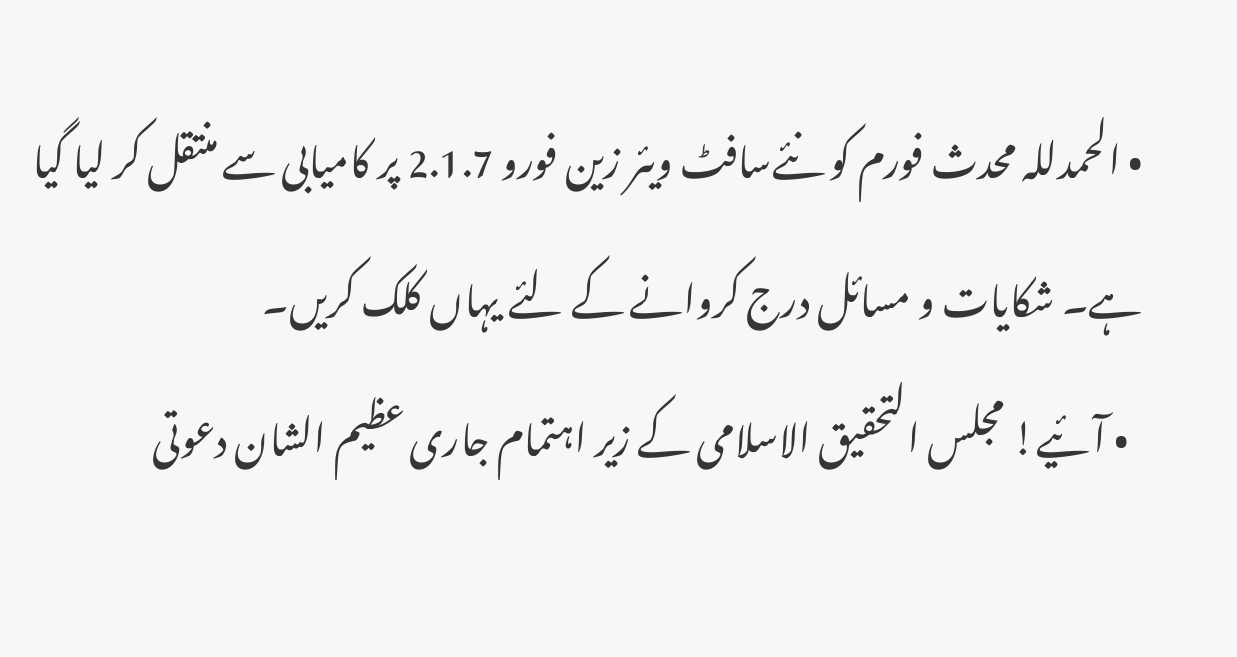• الحمدللہ محدث فورم کو نئےسافٹ ویئر زین فورو 2.1.7 پر کامیابی سے منتقل کر لیا گیا ہے۔ شکایات و مسائل درج کروانے کے لئے یہاں کلک کریں۔
  • آئیے! مجلس التحقیق الاسلامی کے زیر اہتمام جاری عظیم الشان دعوتی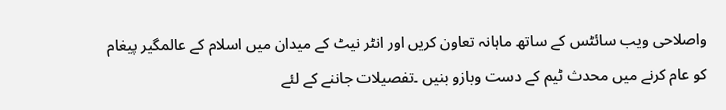واصلاحی ویب سائٹس کے ساتھ ماہانہ تعاون کریں اور انٹر نیٹ کے میدان میں اسلام کے عالمگیر پیغام کو عام کرنے میں محدث ٹیم کے دست وبازو بنیں ۔تفصیلات جاننے کے لئے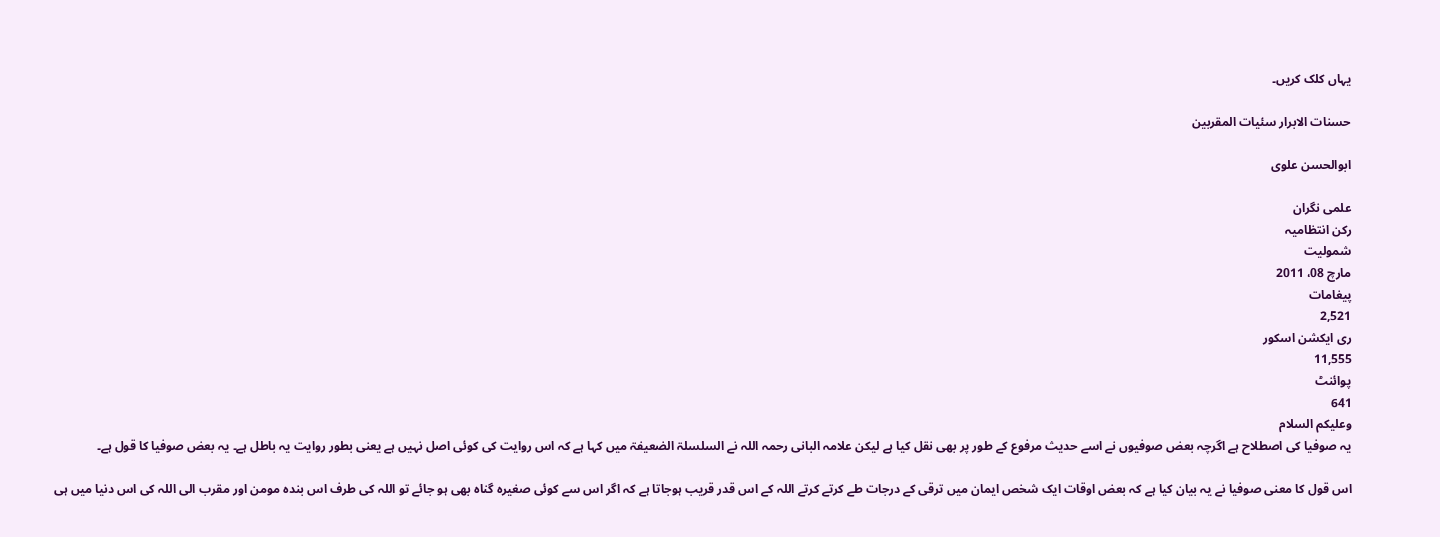یہاں کلک کریں۔

حسنات الابرار سئیات المقربین

ابوالحسن علوی

علمی نگران
رکن انتظامیہ
شمولیت
مارچ 08، 2011
پیغامات
2,521
ری ایکشن اسکور
11,555
پوائنٹ
641
وعلیکم السلام
یہ صوفیا کی اصطلاح ہے اگرچہ بعض صوفیوں نے اسے حدیث مرفوع کے طور پر بھی نقل کیا ہے لیکن علامہ البانی رحمہ اللہ نے السلسلۃ الضعیفۃ میں کہا ہے کہ اس روایت کی کوئی اصل نہیں ہے یعنی بطور روایت یہ باطل ہے۔ یہ بعض صوفیا کا قول ہے۔

اس قول کا معنی صوفیا نے یہ بیان کیا ہے کہ بعض اوقات ایک شخص ایمان میں ترقی کے درجات طے کرتے کرتے اللہ کے اس قدر قریب ہوجاتا ہے کہ اگر اس سے کوئی صغیرہ گناہ بھی ہو جائے تو اللہ کی طرف اس بندہ مومن اور مقرب الی اللہ کی اس دنیا میں ہی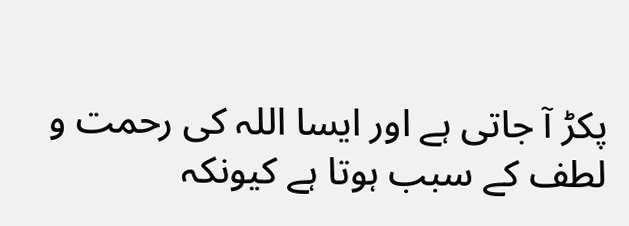پکڑ آ جاتی ہے اور ایسا اللہ کی رحمت و لطف کے سبب ہوتا ہے کیونکہ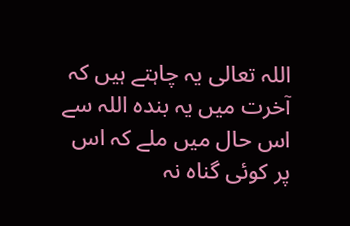اللہ تعالی یہ چاہتے ہیں کہ آخرت میں یہ بندہ اللہ سے اس حال میں ملے کہ اس پر کوئی گناہ نہ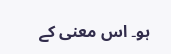ہو۔ اس معنی کے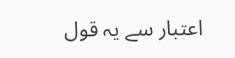اعتبار سے یہ قول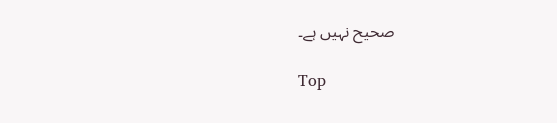صحیح نہیں ہے۔

Top